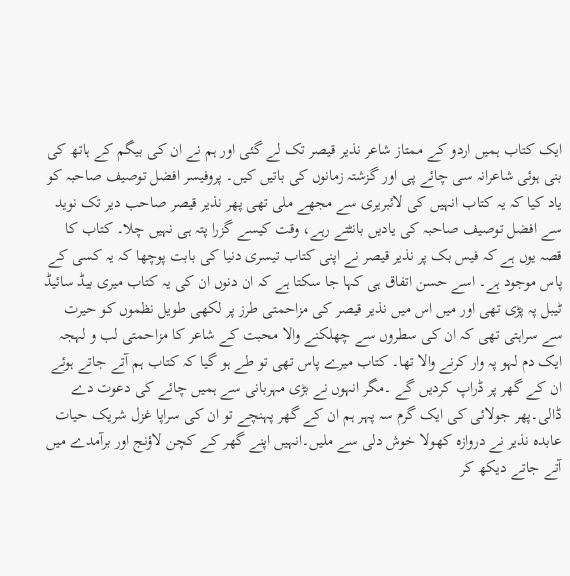ایک کتاب ہمیں اردو کے ممتاز شاعر نذیر قیصر تک لے گئی اور ہم نے ان کی بیگم کے ہاتھ کی بنی ہوئی شاعرانہ سی چائے پی اور گزشتہ زمانوں کی باتیں کیں۔ پروفیسر افضل توصیف صاحبہ کو یاد کیا کہ یہ کتاب انہیں کی لائبریری سے مجھے ملی تھی پھر نذیر قیصر صاحب دیر تک نوید سے افضل توصیف صاحبہ کی یادیں بانٹتے رہے، وقت کیسے گزرا پتہ ہی نہیں چلا۔ کتاب کا قصہ یوں ہے کہ فیس بک پر نذیر قیصر نے اپنی کتاب تیسری دنیا کی بابت پوچھا کہ یہ کسی کے پاس موجود ہے۔ اسے حسن اتفاق ہی کہا جا سکتا ہے کہ ان دنوں ان کی یہ کتاب میری بیڈ سائیڈ ٹیبل پہ پڑی تھی اور میں اس میں نذیر قیصر کی مزاحمتی طرز پر لکھی طویل نظموں کو حیرت سے سراہتی تھی کہ ان کی سطروں سے چھلکنے والا محبت کے شاعر کا مزاحمتی لب و لہجہ ایک دم لہو پہ وار کرنے والا تھا۔ کتاب میرے پاس تھی تو طے ہو گیا کہ کتاب ہم آتے جاتے ہوئے ان کے گھر پر ڈراپ کردیں گے ۔مگر انہوں نے بڑی مہربانی سے ہمیں چائے کی دعوت دے ڈالی۔پھر جولائی کی ایک گرم سہ پہر ہم ان کے گھر پہنچے تو ان کی سراپا غزل شریک حیات عابدہ نذیر نے دروازہ کھولا خوش دلی سے ملیں۔انہیں اپنے گھر کے کچن لاؤنج اور برآمدے میں آتے جاتے دیکھ کر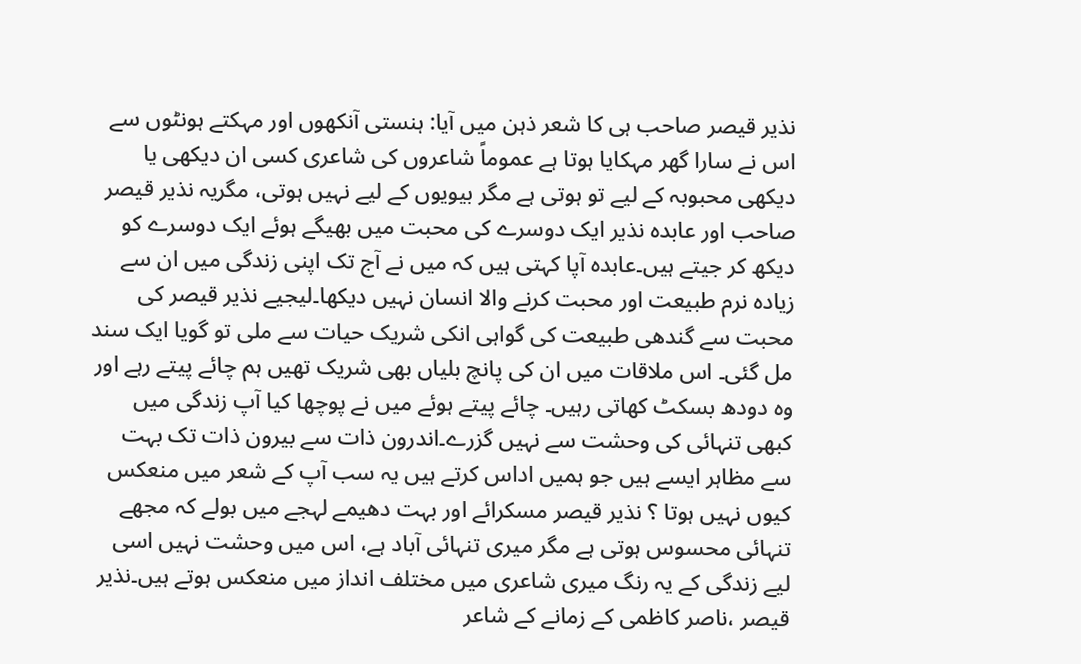نذیر قیصر صاحب ہی کا شعر ذہن میں آیا: ہنستی آنکھوں اور مہکتے ہونٹوں سے اس نے سارا گھر مہکایا ہوتا ہے عموماً شاعروں کی شاعری کسی ان دیکھی یا دیکھی محبوبہ کے لیے تو ہوتی ہے مگر بیویوں کے لیے نہیں ہوتی، مگریہ نذیر قیصر صاحب اور عابدہ نذیر ایک دوسرے کی محبت میں بھیگے ہوئے ایک دوسرے کو دیکھ کر جیتے ہیں۔عابدہ آپا کہتی ہیں کہ میں نے آج تک اپنی زندگی میں ان سے زیادہ نرم طبیعت اور محبت کرنے والا انسان نہیں دیکھا۔لیجیے نذیر قیصر کی محبت سے گندھی طبیعت کی گواہی انکی شریک حیات سے ملی تو گویا ایک سند مل گئی۔ اس ملاقات میں ان کی پانچ بلیاں بھی شریک تھیں ہم چائے پیتے رہے اور وہ دودھ بسکٹ کھاتی رہیں۔ چائے پیتے ہوئے میں نے پوچھا کیا آپ زندگی میں کبھی تنہائی کی وحشت سے نہیں گزرے۔اندرون ذات سے بیرون ذات تک بہت سے مظاہر ایسے ہیں جو ہمیں اداس کرتے ہیں یہ سب آپ کے شعر میں منعکس کیوں نہیں ہوتا ؟ نذیر قیصر مسکرائے اور بہت دھیمے لہجے میں بولے کہ مجھے تنہائی محسوس ہوتی ہے مگر میری تنہائی آباد ہے، اس میں وحشت نہیں اسی لیے زندگی کے یہ رنگ میری شاعری میں مختلف انداز میں منعکس ہوتے ہیں۔نذیر قیصر ،ناصر کاظمی کے زمانے کے شاعر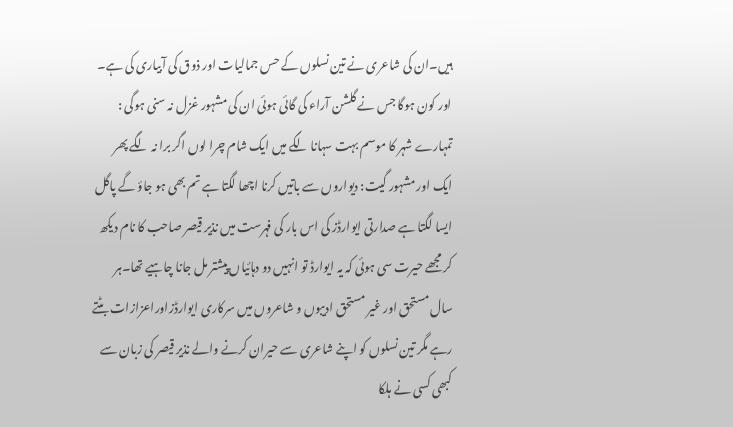ہیں۔ان کی شاعری نے تین نسلوں کے حس جمالیات اور ذوق کی آبیاری کی ہے۔ اور کون ہوگا جس نے گلشن آراء کی گائی ہوئی ان کی مشہور غزل نہ سنی ہوگی : تمہارے شہر کا موسم بہت سہانا لگے میں ایک شام چرا لوں اگر برا نہ لگے پھر ایک اور مشہور گیت: دیواروں سے باتیں کرنا اچھا لگتا ہے تم بھی ہو جاؤ گے پاگل ایسا لگتا ہے صدارتی ایوارڈز کی اس بار کی فہرست میں نذیر قیصر صاحب کا نام دیکھ کر مجھے حیرت سی ہوئی کہ یہ ایوارڈ تو انہیں دو دہائیاں پیشتر مل جانا چاہیے تھا۔ہر سال مستحق اور غیر مستحق ادیبوں و شاعروں میں سرکاری ایوارڈزاوراعزازات بٹتے رہے مگر تین نسلوں کو اپنے شاعری سے حیران کرنے والے نذیر قیصر کی زبان سے کبھی کسی نے ہلکا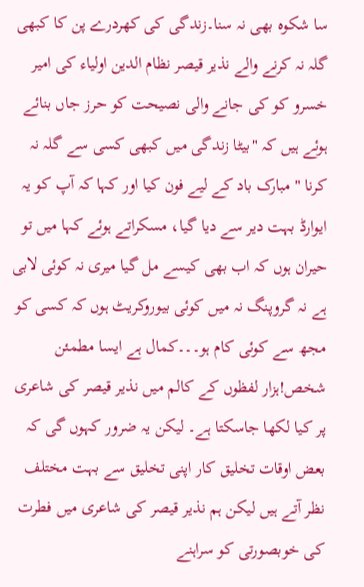سا شکوہ بھی نہ سنا۔زندگی کی کھردرے پن کا کبھی گلہ نہ کرنے والے نذیر قیصر نظام الدین اولیاء کی امیر خسرو کو کی جانے والی نصیحت کو حرز جاں بنائے ہوئے ہیں کہ "بیٹا زندگی میں کبھی کسی سے گلہ نہ کرنا " مبارک باد کے لیے فون کیا اور کہا کہ آپ کو یہ ایوارڈ بہت دیر سے دیا گیا، مسکراتے ہوئے کہا میں تو حیران ہوں کہ اب بھی کیسے مل گیا میری نہ کوئی لابی ہے نہ گروپنگ نہ میں کوئی بیوروکریٹ ہوں کہ کسی کو مجھ سے کوئی کام ہو۔۔۔کمال ہے ایسا مطمئن شخص!ہزار لفظوں کے کالم میں نذیر قیصر کی شاعری پر کیا لکھا جاسکتا ہے۔ لیکن یہ ضرور کہوں گی کہ بعض اوقات تخلیق کار اپنی تخلیق سے بہت مختلف نظر آتے ہیں لیکن ہم نذیر قیصر کی شاعری میں فطرت کی خوبصورتی کو سراہنے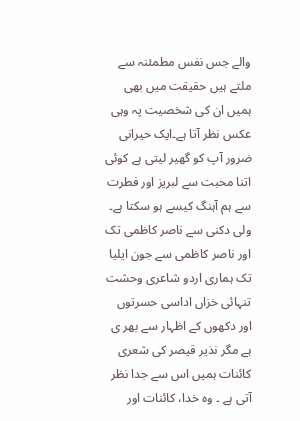والے جس نفس مطمئنہ سے ملتے ہیں حقیقت میں بھی ہمیں ان کی شخصیت پہ وہی عکس نظر آتا ہے۔ایک حیرانی ضرور آپ کو گھیر لیتی ہے کوئی اتنا محبت سے لبریز اور فطرت سے ہم آہنگ کیسے ہو سکتا ہے۔ ولی دکنی سے ناصر کاظمی تک اور ناصر کاظمی سے جون ایلیا تک ہماری اردو شاعری وحشت تنہائی خزاں اداسی حسرتوں اور دکھوں کے اظہار سے بھر ی ہے مگر نذیر قیصر کی شعری کائنات ہمیں اس سے جدا نظر آتی ہے ۔ وہ خدا، کائنات اور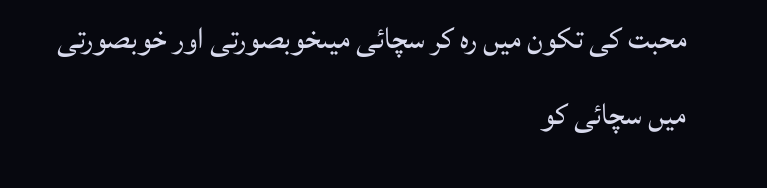محبت کی تکون میں رہ کر سچائی میںخوبصورتی اور خوبصورتی میں سچائی کو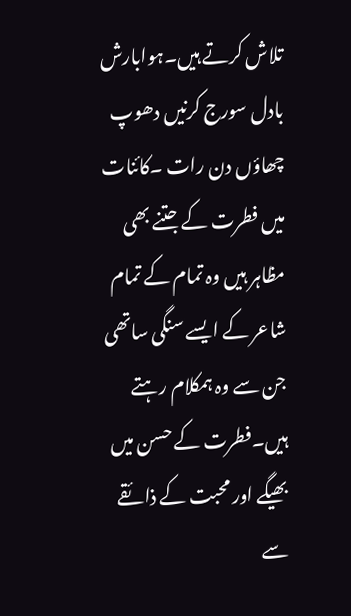تلاش کرتے ہیں۔ہوابارش بادل سورج کرنیں دھوپ چھاؤں دن رات ۔کائنات میں فطرت کے جتنے بھی مظاہر ہیں وہ تمام کے تمام شاعر کے ایسے سنگی ساتھی جن سے وہ ہمکلام رہتے ہیں۔فطرت کے حسن میں بھیگے اور محبت کے ذائقے سے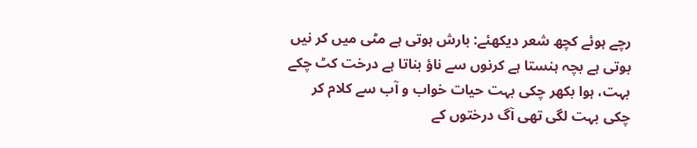رچے ہوئے کچھ شعر دیکھئے: بارش ہوتی ہے مٹی میں کر نیں بوتی ہے بچہ ہنستا ہے کرنوں سے ناؤ بناتا ہے درخت کٹ چکے بہت، ہوا بکھر چکی بہت حیات خواب و آب سے کلام کر چکی بہت لگی تھی آگ درختوں کے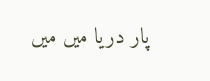پار دریا میں میں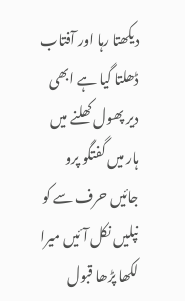دیکھتا رہا اور آفتاب ڈھلتا گیا ہے ابھی دیر پھول کھلنے میں ہار میں گفتگو پرو جائیں حرف سے کو نپلیں نکل آئیں میرا لکھا پڑھا قبول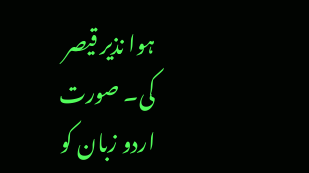ہوا نذیر قیصر کی۔ صورت اردو زبان کو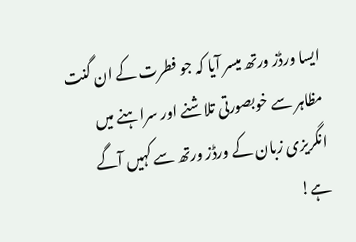ایسا ورڈز ورتھ میسر آیا کہ جو فطرت کے ان گنت مظاہر سے خوبصورتی تلاشنے اور سراہنے میں انگریزی زبان کے ورڈز ورتھ سے کہیں آگے ہے!